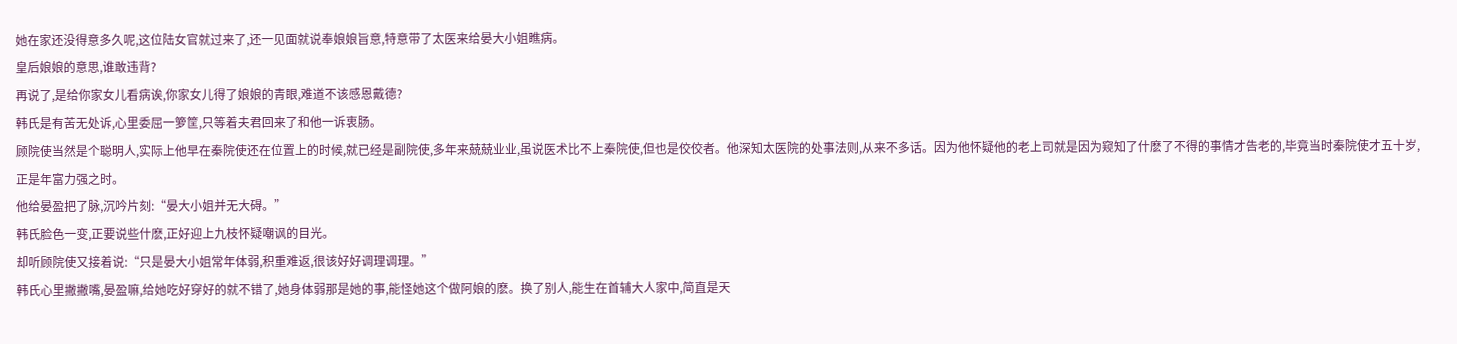她在家还没得意多久呢,这位陆女官就过来了,还一见面就说奉娘娘旨意,特意带了太医来给晏大小姐瞧病。
皇后娘娘的意思,谁敢违背?
再说了,是给你家女儿看病诶,你家女儿得了娘娘的青眼,难道不该感恩戴德?
韩氏是有苦无处诉,心里委屈一箩筐,只等着夫君回来了和他一诉衷肠。
顾院使当然是个聪明人,实际上他早在秦院使还在位置上的时候,就已经是副院使,多年来兢兢业业,虽说医术比不上秦院使,但也是佼佼者。他深知太医院的处事法则,从来不多话。因为他怀疑他的老上司就是因为窥知了什麽了不得的事情才告老的,毕竟当时秦院使才五十岁,正是年富力强之时。
他给晏盈把了脉,沉吟片刻:“晏大小姐并无大碍。”
韩氏脸色一变,正要说些什麽,正好迎上九枝怀疑嘲讽的目光。
却听顾院使又接着说:“只是晏大小姐常年体弱,积重难返,很该好好调理调理。”
韩氏心里撇撇嘴,晏盈嘛,给她吃好穿好的就不错了,她身体弱那是她的事,能怪她这个做阿娘的麽。换了别人,能生在首辅大人家中,简直是天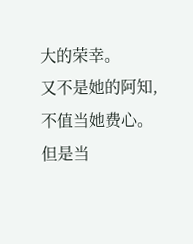大的荣幸。
又不是她的阿知,不值当她费心。
但是当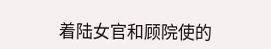着陆女官和顾院使的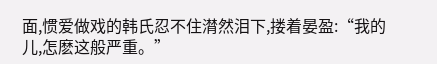面,惯爱做戏的韩氏忍不住潸然泪下,搂着晏盈:“我的儿,怎麽这般严重。”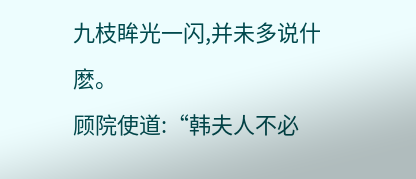九枝眸光一闪,并未多说什麽。
顾院使道:“韩夫人不必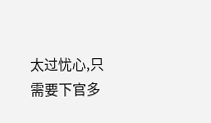太过忧心,只需要下官多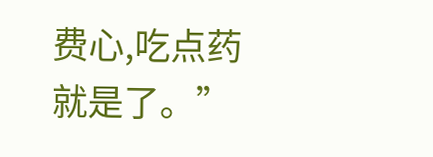费心,吃点药就是了。”